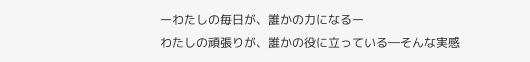ーわたしの毎日が、誰かの力になるー
わたしの頑張りが、誰かの役に立っている―そんな実感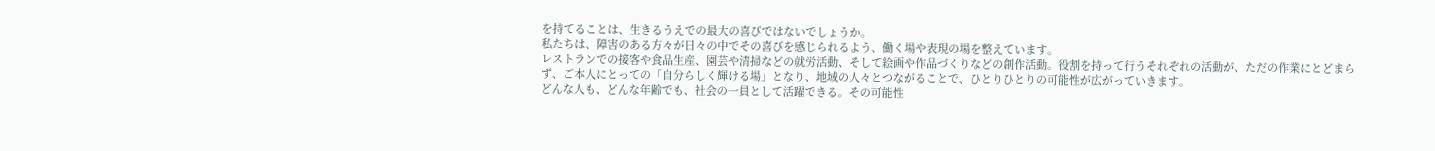を持てることは、生きるうえでの最大の喜びではないでしょうか。
私たちは、障害のある方々が日々の中でその喜びを感じられるよう、働く場や表現の場を整えています。
レストランでの接客や食品生産、園芸や清掃などの就労活動、そして絵画や作品づくりなどの創作活動。役割を持って行うそれぞれの活動が、ただの作業にとどまらず、ご本人にとっての「自分らしく輝ける場」となり、地域の人々とつながることで、ひとりひとりの可能性が広がっていきます。
どんな人も、どんな年齢でも、社会の一員として活躍できる。その可能性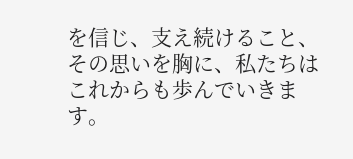を信じ、支え続けること、その思いを胸に、私たちはこれからも歩んでいきます。